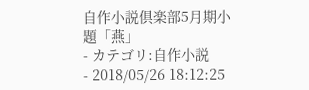自作小説倶楽部5月期小題「燕」
- カテゴリ:自作小説
- 2018/05/26 18:12:25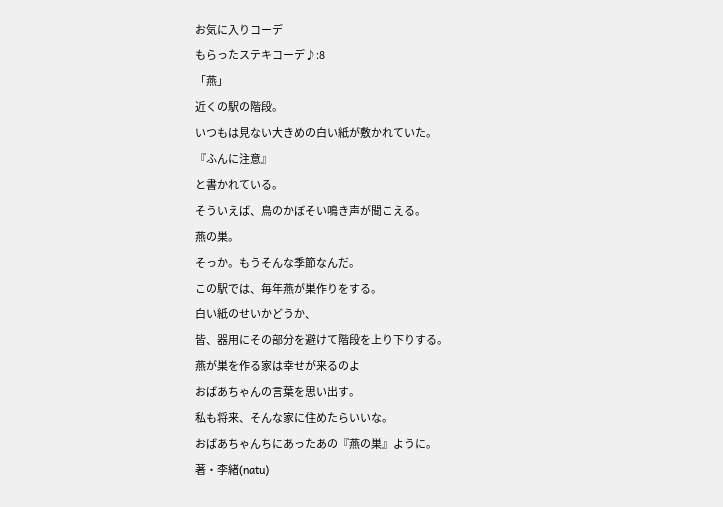お気に入りコーデ
もらったステキコーデ♪:8
「燕」
近くの駅の階段。
いつもは見ない大きめの白い紙が敷かれていた。
『ふんに注意』
と書かれている。
そういえば、鳥のかぼそい鳴き声が聞こえる。
燕の巣。
そっか。もうそんな季節なんだ。
この駅では、毎年燕が巣作りをする。
白い紙のせいかどうか、
皆、器用にその部分を避けて階段を上り下りする。
燕が巣を作る家は幸せが来るのよ
おばあちゃんの言葉を思い出す。
私も将来、そんな家に住めたらいいな。
おばあちゃんちにあったあの『燕の巣』ように。
著・李緒(natu)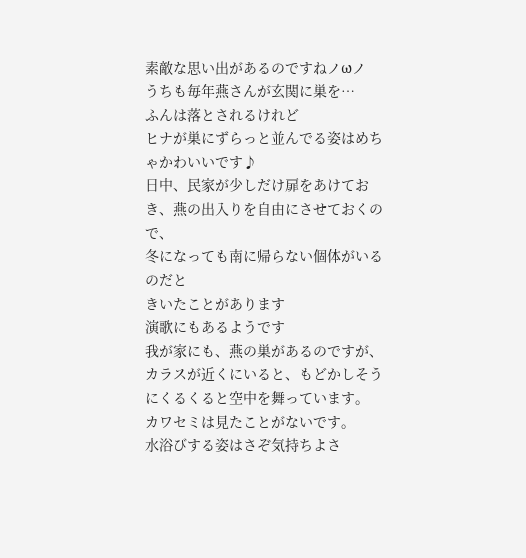素敵な思い出があるのですねノωノ
うちも毎年燕さんが玄関に巣を…
ふんは落とされるけれど
ヒナが巣にずらっと並んでる姿はめちゃかわいいです♪
日中、民家が少しだけ扉をあけておき、燕の出入りを自由にさせておくので、
冬になっても南に帰らない個体がいるのだと
きいたことがあります
演歌にもあるようです
我が家にも、燕の巣があるのですが、
カラスが近くにいると、もどかしそうにくるくると空中を舞っています。
カワセミは見たことがないです。
水浴びする姿はさぞ気持ちよさ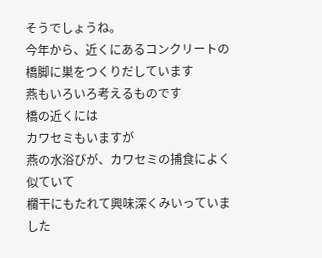そうでしょうね。
今年から、近くにあるコンクリートの橋脚に巣をつくりだしています
燕もいろいろ考えるものです
橋の近くには
カワセミもいますが
燕の水浴びが、カワセミの捕食によく似ていて
欄干にもたれて興味深くみいっていました